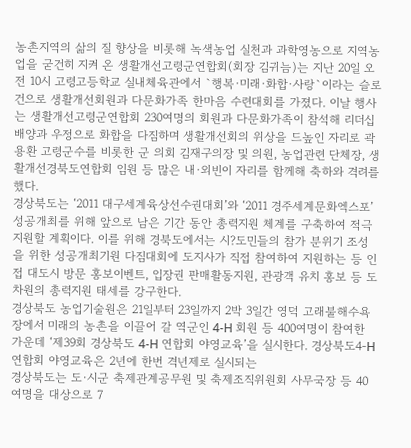농촌지역의 삶의 질 향상을 비롯해 녹색농업 실천과 과학영농으로 지역농업을 굳건히 지켜 온 생활개선고령군연합회(회장 김귀늠)는 지난 20일 오전 10시 고령고등학교 실내체육관에서 `행복·미래·화합·사랑`이라는 슬로건으로 생활개선회원과 다문화가족 한마음 수련대회를 가졌다. 이날 행사는 생활개선고령군연합회 230여명의 회원과 다문화가족이 참석해 리더십 배양과 우정으로 화합을 다짐하며 생활개선회의 위상을 드높인 자리로 곽용환 고령군수를 비롯한 군 의회 김재구의장 및 의원, 농업관련 단체장, 생활개선경북도연합회 임원 등 많은 내·외빈이 자리를 함께해 축하와 격려를 했다.
경상북도는 ‘2011 대구세계육상선수권대회’와 ‘2011 경주세계문화엑스포’ 성공개최를 위해 앞으로 남은 기간 동안 총력지원 체계를 구축하여 적극 지원할 계획이다. 이를 위해 경북도에서는 시?도민들의 참가 분위기 조성을 위한 성공개최기원 다짐대회에 도지사가 직접 참여하여 지원하는 등 인접 대도시 방문 홍보이벤트, 입장권 판매활동지원, 관광객 유치 홍보 등 도차원의 총력지원 태세를 강구한다.
경상북도 농업기술원은 21일부터 23일까지 2박 3일간 영덕 고래불해수욕장에서 미래의 농촌을 이끌어 갈 역군인 4-H 회원 등 400여명이 참여한 가운데 ‘제39회 경상북도 4-H 연합회 야영교육’을 실시한다. 경상북도4-H연합회 야영교육은 2년에 한번 격년제로 실시되는
경상북도는 도·시군 축제관계공무원 및 축제조직위원회 사무국장 등 40여명을 대상으로 7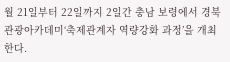월 21일부터 22일까지 2일간 충남 보령에서 경북관광아카데미‘축제관계자 역량강화 과정’을 개최한다.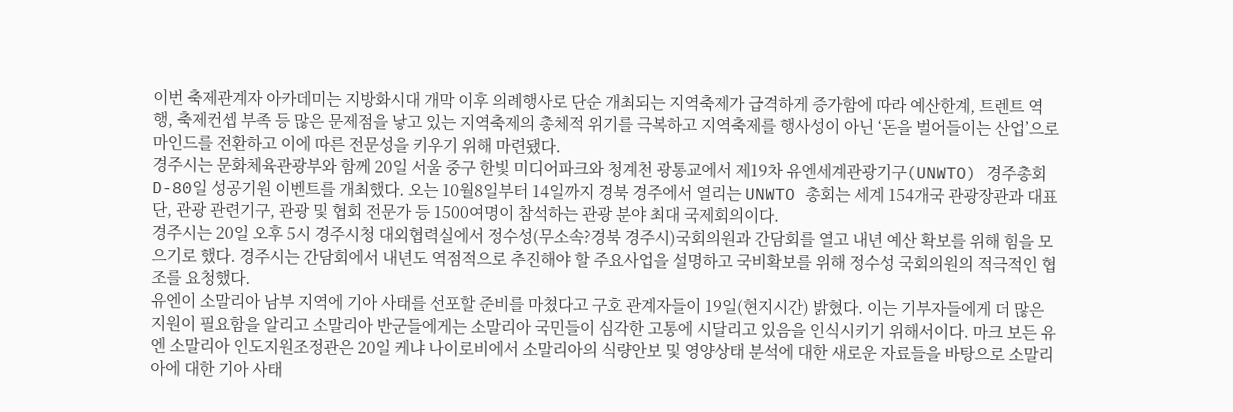이번 축제관계자 아카데미는 지방화시대 개막 이후 의례행사로 단순 개최되는 지역축제가 급격하게 증가함에 따라 예산한계, 트렌트 역행, 축제컨셉 부족 등 많은 문제점을 낳고 있는 지역축제의 총체적 위기를 극복하고 지역축제를 행사성이 아닌 ‘돈을 벌어들이는 산업’으로 마인드를 전환하고 이에 따른 전문성을 키우기 위해 마련됐다.
경주시는 문화체육관광부와 함께 20일 서울 중구 한빛 미디어파크와 청계천 광통교에서 제19차 유엔세계관광기구(UNWTO) 경주총회 D-80일 성공기원 이벤트를 개최했다. 오는 10월8일부터 14일까지 경북 경주에서 열리는 UNWTO 총회는 세계 154개국 관광장관과 대표단, 관광 관련기구, 관광 및 협회 전문가 등 1500여명이 참석하는 관광 분야 최대 국제회의이다.
경주시는 20일 오후 5시 경주시청 대외협력실에서 정수성(무소속?경북 경주시)국회의원과 간담회를 열고 내년 예산 확보를 위해 힘을 모으기로 했다. 경주시는 간담회에서 내년도 역점적으로 추진해야 할 주요사업을 설명하고 국비확보를 위해 정수성 국회의원의 적극적인 협조를 요청했다.
유엔이 소말리아 남부 지역에 기아 사태를 선포할 준비를 마쳤다고 구호 관계자들이 19일(현지시간) 밝혔다. 이는 기부자들에게 더 많은 지원이 필요함을 알리고 소말리아 반군들에게는 소말리아 국민들이 심각한 고통에 시달리고 있음을 인식시키기 위해서이다. 마크 보든 유엔 소말리아 인도지원조정관은 20일 케냐 나이로비에서 소말리아의 식량안보 및 영양상태 분석에 대한 새로운 자료들을 바탕으로 소말리아에 대한 기아 사태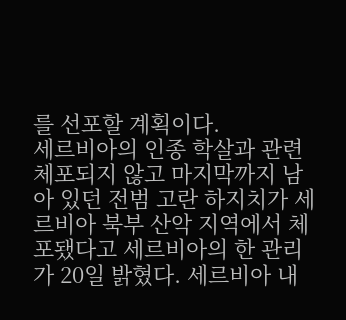를 선포할 계획이다.
세르비아의 인종 학살과 관련 체포되지 않고 마지막까지 남아 있던 전범 고란 하지치가 세르비아 북부 산악 지역에서 체포됐다고 세르비아의 한 관리가 20일 밝혔다. 세르비아 내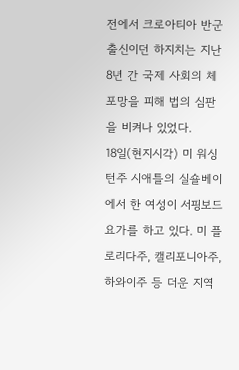전에서 크로아티아 반군 출신이던 하지치는 지난 8년 간 국제 사회의 체포망을 피해 법의 심판을 비켜나 있었다.
18일(현지시각) 미 워싱턴주 시애틀의 실숄베이에서 한 여성이 서핑보드 요가를 하고 있다. 미 플로리다주, 캘리포니아주, 하와이주 등 더운 지역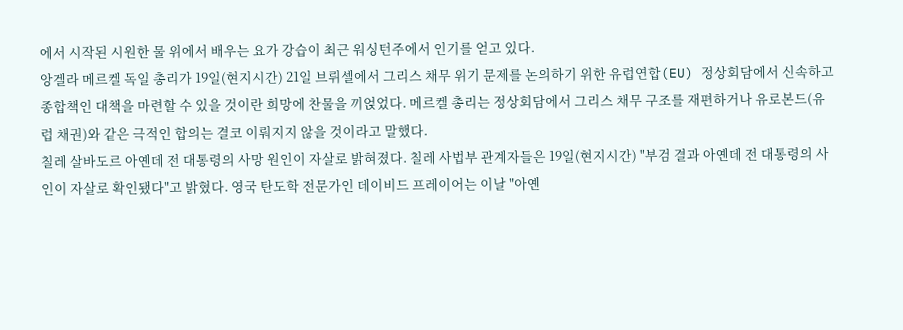에서 시작된 시원한 물 위에서 배우는 요가 강습이 최근 워싱턴주에서 인기를 얻고 있다.
앙겔라 메르켈 독일 총리가 19일(현지시간) 21일 브뤼셀에서 그리스 채무 위기 문제를 논의하기 위한 유럽연합(EU) 정상회담에서 신속하고 종합책인 대책을 마련할 수 있을 것이란 희망에 찬물을 끼얹었다. 메르켈 총리는 정상회담에서 그리스 채무 구조를 재편하거나 유로본드(유럽 채권)와 같은 극적인 합의는 결코 이뤄지지 않을 것이라고 말했다.
칠레 살바도르 아옌데 전 대통령의 사망 원인이 자살로 밝혀졌다. 칠레 사법부 관계자들은 19일(현지시간) "부검 결과 아옌데 전 대통령의 사인이 자살로 확인됐다"고 밝혔다. 영국 탄도학 전문가인 데이비드 프레이어는 이날 "아옌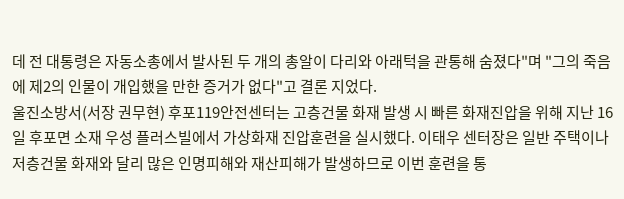데 전 대통령은 자동소총에서 발사된 두 개의 총알이 다리와 아래턱을 관통해 숨졌다"며 "그의 죽음에 제2의 인물이 개입했을 만한 증거가 없다"고 결론 지었다.
울진소방서(서장 권무현) 후포119안전센터는 고층건물 화재 발생 시 빠른 화재진압을 위해 지난 16일 후포면 소재 우성 플러스빌에서 가상화재 진압훈련을 실시했다. 이태우 센터장은 일반 주택이나 저층건물 화재와 달리 많은 인명피해와 재산피해가 발생하므로 이번 훈련을 통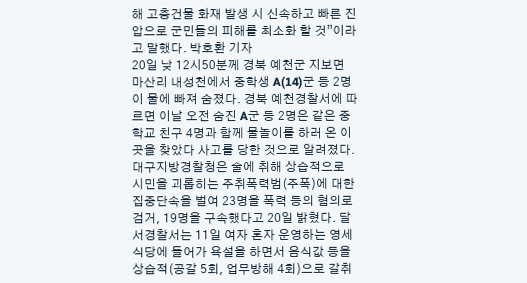해 고층건물 화재 발생 시 신속하고 빠른 진압으로 군민들의 피해를 최소화 할 것”이라고 말했다. 박호환 기자
20일 낮 12시50분께 경북 예천군 지보면 마산리 내성천에서 중학생 A(14)군 등 2명이 물에 빠져 숨졌다. 경북 예천경찰서에 따르면 이날 오전 숨진 A군 등 2명은 같은 중학교 친구 4명과 함께 물놀이를 하러 온 이 곳을 찾았다 사고를 당한 것으로 알려졌다.
대구지방경찰청은 술에 취해 상습적으로 시민을 괴롭히는 주취폭력범(주폭)에 대한 집중단속을 벌여 23명을 폭력 등의 혐의로 검거, 19명을 구속했다고 20일 밝혔다. 달서경찰서는 11일 여자 혼자 운영하는 영세식당에 들어가 욕설을 하면서 음식값 등을 상습적(공갈 5회, 업무방해 4회)으로 갈취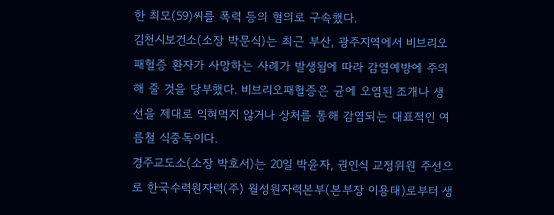한 최모(59)씨를 폭력 등의 혐의로 구속했다.
김천시보건소(소장 박문식)는 최근 부산, 광주지역에서 비브리오패혈증 환자가 사망하는 사례가 발생됨에 따라 감염예방에 주의해 줄 것을 당부했다. 비브리오패혈증은 균에 오염된 조개나 생선을 제대로 익혀먹지 않거나 상처를 통해 감염되는 대표적인 여름철 식중독이다.
경주교도소(소장 박호서)는 20일 박윤자, 권인식 교정위원 주선으로 한국수력원자력(주) 월성원자력본부(본부장 이용태)로부터 생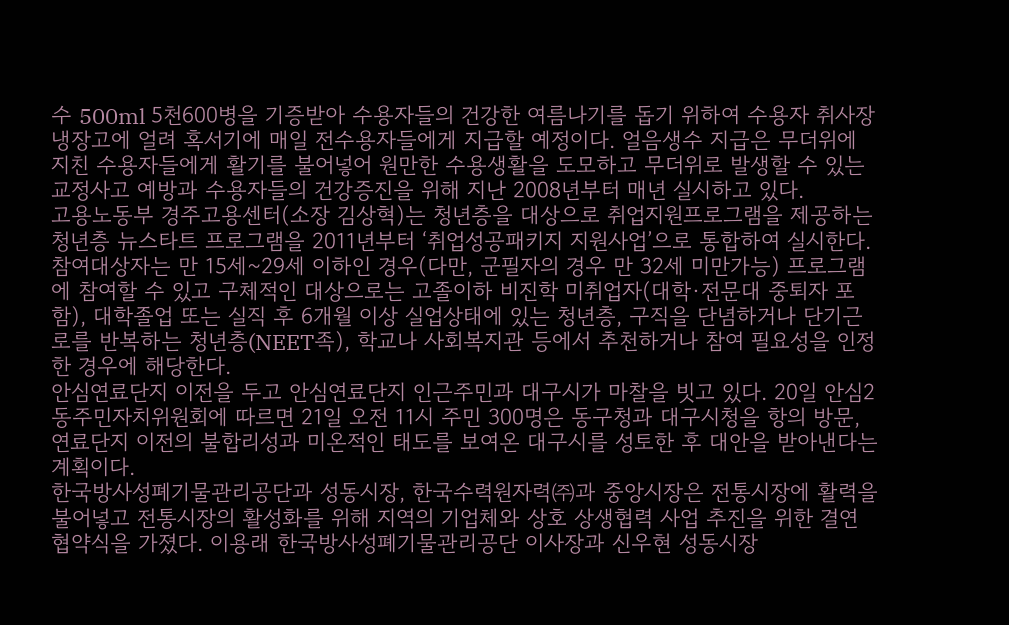수 500ml 5천600병을 기증받아 수용자들의 건강한 여름나기를 돕기 위하여 수용자 취사장 냉장고에 얼려 혹서기에 매일 전수용자들에게 지급할 예정이다. 얼음생수 지급은 무더위에 지친 수용자들에게 활기를 불어넣어 원만한 수용생활을 도모하고 무더위로 발생할 수 있는 교정사고 예방과 수용자들의 건강증진을 위해 지난 2008년부터 매년 실시하고 있다.
고용노동부 경주고용센터(소장 김상혁)는 청년층을 대상으로 취업지원프로그램을 제공하는 청년층 뉴스타트 프로그램을 2011년부터 ‘취업성공패키지 지원사업’으로 통합하여 실시한다. 참여대상자는 만 15세~29세 이하인 경우(다만, 군필자의 경우 만 32세 미만가능) 프로그램에 참여할 수 있고 구체적인 대상으로는 고졸이하 비진학 미취업자(대학·전문대 중퇴자 포함), 대학졸업 또는 실직 후 6개월 이상 실업상태에 있는 청년층, 구직을 단념하거나 단기근로를 반복하는 청년층(NEET족), 학교나 사회복지관 등에서 추천하거나 참여 필요성을 인정한 경우에 해당한다.
안심연료단지 이전을 두고 안심연료단지 인근주민과 대구시가 마찰을 빗고 있다. 20일 안심2동주민자치위원회에 따르면 21일 오전 11시 주민 300명은 동구청과 대구시청을 항의 방문, 연료단지 이전의 불합리성과 미온적인 태도를 보여온 대구시를 성토한 후 대안을 받아낸다는 계획이다.
한국방사성폐기물관리공단과 성동시장, 한국수력원자력㈜과 중앙시장은 전통시장에 활력을 불어넣고 전통시장의 활성화를 위해 지역의 기업체와 상호 상생협력 사업 추진을 위한 결연 협약식을 가졌다. 이용래 한국방사성폐기물관리공단 이사장과 신우현 성동시장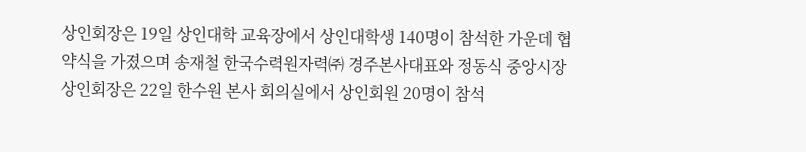상인회장은 19일 상인대학 교육장에서 상인대학생 140명이 참석한 가운데 협약식을 가졌으며 송재철 한국수력원자력㈜ 경주본사대표와 정동식 중앙시장 상인회장은 22일 한수원 본사 회의실에서 상인회원 20명이 참석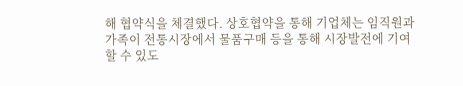해 협약식을 체결했다. 상호협약을 통해 기업체는 임직원과 가족이 전통시장에서 물품구매 등을 통해 시장발전에 기여할 수 있도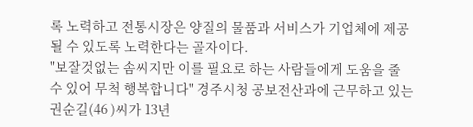록 노력하고 전통시장은 양질의 물품과 서비스가 기업체에 제공될 수 있도록 노력한다는 골자이다.
"보잘것없는 솜씨지만 이를 필요로 하는 사람들에게 도움을 줄 수 있어 무척 행복합니다" 경주시청 공보전산과에 근무하고 있는 권순길(46 )씨가 13년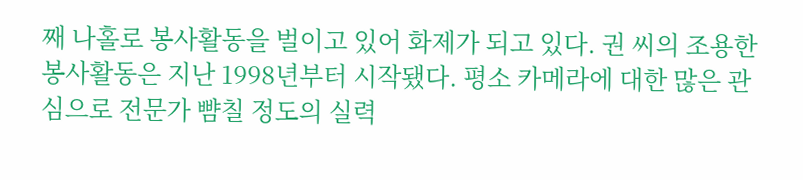째 나홀로 봉사활동을 벌이고 있어 화제가 되고 있다. 권 씨의 조용한 봉사활동은 지난 1998년부터 시작됐다. 평소 카메라에 대한 많은 관심으로 전문가 뺨칠 정도의 실력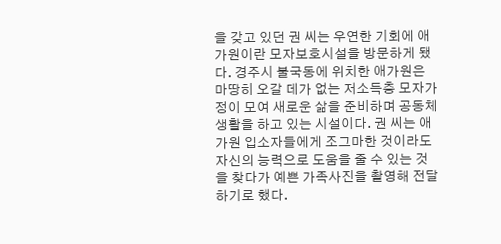을 갖고 있던 권 씨는 우연한 기회에 애가원이란 모자보호시설을 방문하게 됐다. 경주시 불국동에 위치한 애가원은 마땅히 오갈 데가 없는 저소득층 모자가정이 모여 새로운 삶을 준비하며 공동체 생활을 하고 있는 시설이다. 권 씨는 애가원 입소자들에게 조그마한 것이라도 자신의 능력으로 도움을 줄 수 있는 것을 찾다가 예쁜 가족사진을 촬영해 전달하기로 했다.